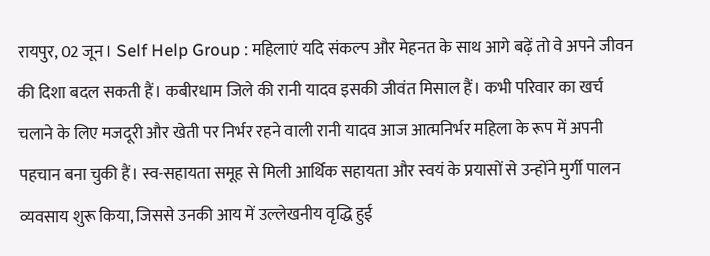रायपुर, 02 जून। Self Help Group : महिलाएं यदि संकल्प और मेहनत के साथ आगे बढ़ें तो वे अपने जीवन की दिशा बदल सकती हैं। कबीरधाम जिले की रानी यादव इसकी जीवंत मिसाल हैं। कभी परिवार का खर्च चलाने के लिए मजदूरी और खेती पर निर्भर रहने वाली रानी यादव आज आत्मनिर्भर महिला के रूप में अपनी पहचान बना चुकी हैं। स्व-सहायता समूह से मिली आर्थिक सहायता और स्वयं के प्रयासों से उन्होंने मुर्गी पालन व्यवसाय शुरू किया, जिससे उनकी आय में उल्लेखनीय वृद्धि हुई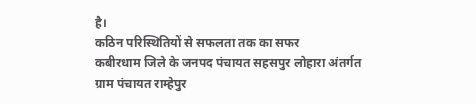है।
कठिन परिस्थितियों से सफलता तक का सफर
कबीरधाम जिले के जनपद पंचायत सहसपुर लोहारा अंतर्गत ग्राम पंचायत राम्हेपुर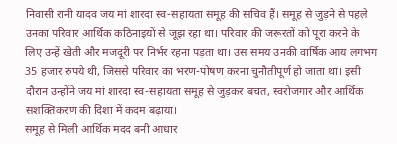निवासी रानी यादव जय मां शारदा स्व-सहायता समूह की सचिव हैं। समूह से जुड़ने से पहले उनका परिवार आर्थिक कठिनाइयों से जूझ रहा था। परिवार की जरूरतों को पूरा करने के लिए उन्हें खेती और मजदूरी पर निर्भर रहना पड़ता था। उस समय उनकी वार्षिक आय लगभग 35 हजार रुपये थी, जिससे परिवार का भरण-पोषण करना चुनौतीपूर्ण हो जाता था। इसी दौरान उन्होंने जय मां शारदा स्व-सहायता समूह से जुड़कर बचत, स्वरोजगार और आर्थिक सशक्तिकरण की दिशा में कदम बढ़ाया।
समूह से मिली आर्थिक मदद बनी आधार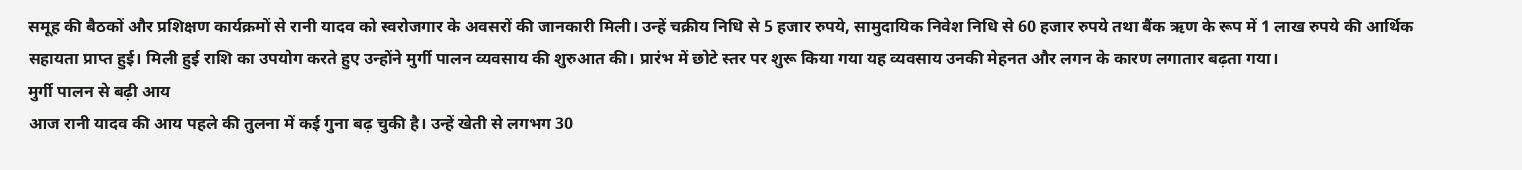समूह की बैठकों और प्रशिक्षण कार्यक्रमों से रानी यादव को स्वरोजगार के अवसरों की जानकारी मिली। उन्हें चक्रीय निधि से 5 हजार रुपये, सामुदायिक निवेश निधि से 60 हजार रुपये तथा बैंक ऋण के रूप में 1 लाख रुपये की आर्थिक सहायता प्राप्त हुई। मिली हुई राशि का उपयोग करते हुए उन्होंने मुर्गी पालन व्यवसाय की शुरुआत की। प्रारंभ में छोटे स्तर पर शुरू किया गया यह व्यवसाय उनकी मेहनत और लगन के कारण लगातार बढ़ता गया।
मुर्गी पालन से बढ़ी आय
आज रानी यादव की आय पहले की तुलना में कई गुना बढ़ चुकी है। उन्हें खेती से लगभग 30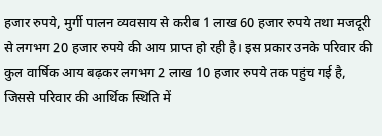हजार रुपये, मुर्गी पालन व्यवसाय से करीब 1 लाख 60 हजार रुपये तथा मजदूरी से लगभग 20 हजार रुपये की आय प्राप्त हो रही है। इस प्रकार उनके परिवार की कुल वार्षिक आय बढ़कर लगभग 2 लाख 10 हजार रुपये तक पहुंच गई है, जिससे परिवार की आर्थिक स्थिति में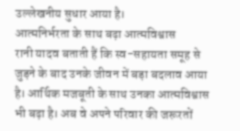उल्लेखनीय सुधार आया है।
आत्मनिर्भरता के साथ बढ़ा आत्मविश्वास
रानी यादव बताती हैं कि स्व-सहायता समूह से जुड़ने के बाद उनके जीवन में बड़ा बदलाव आया है। आर्थिक मजबूती के साथ उनका आत्मविश्वास भी बढ़ा है। अब वे अपने परिवार की जरूरतों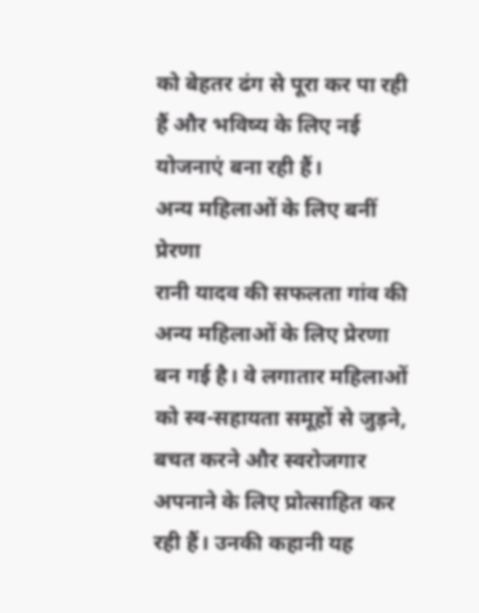को बेहतर ढंग से पूरा कर पा रही हैं और भविष्य के लिए नई योजनाएं बना रही हैं।
अन्य महिलाओं के लिए बनीं प्रेरणा
रानी यादव की सफलता गांव की अन्य महिलाओं के लिए प्रेरणा बन गई है। वे लगातार महिलाओं को स्व-सहायता समूहों से जुड़ने, बचत करने और स्वरोजगार अपनाने के लिए प्रोत्साहित कर रही हैं। उनकी कहानी यह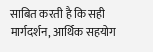साबित करती है कि सही मार्गदर्शन, आर्थिक सहयोग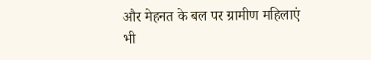और मेहनत के बल पर ग्रामीण महिलाएं भी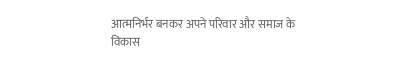आत्मनिर्भर बनकर अपने परिवार और समाज के विकास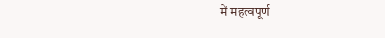में महत्वपूर्ण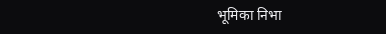भूमिका निभा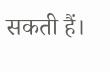सकती हैं।